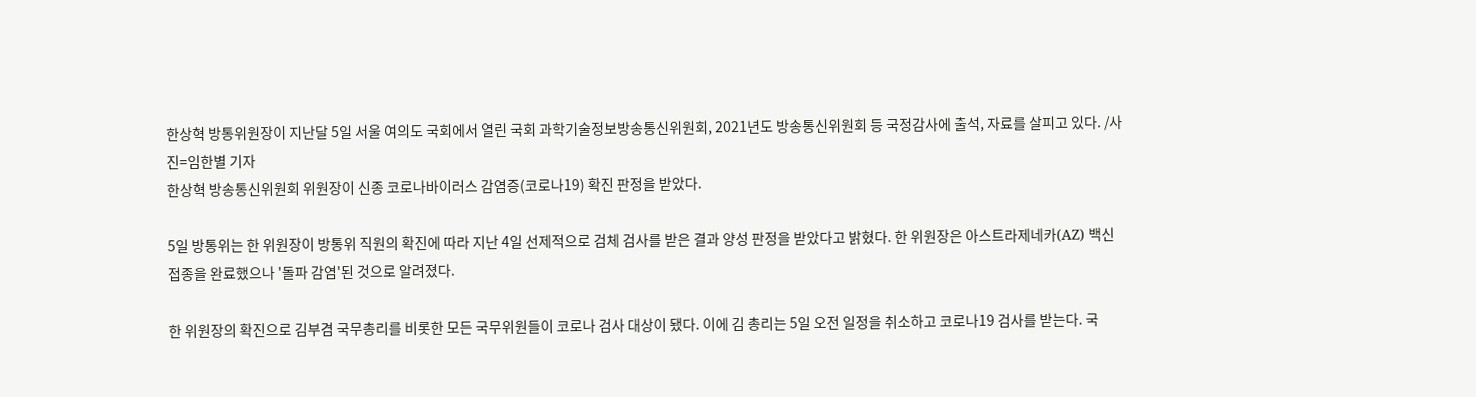한상혁 방통위원장이 지난달 5일 서울 여의도 국회에서 열린 국회 과학기술정보방송통신위원회, 2021년도 방송통신위원회 등 국정감사에 출석, 자료를 살피고 있다. /사진=임한별 기자
한상혁 방송통신위원회 위원장이 신종 코로나바이러스 감염증(코로나19) 확진 판정을 받았다.

5일 방통위는 한 위원장이 방통위 직원의 확진에 따라 지난 4일 선제적으로 검체 검사를 받은 결과 양성 판정을 받았다고 밝혔다. 한 위원장은 아스트라제네카(AZ) 백신 접종을 완료했으나 '돌파 감염'된 것으로 알려졌다.

한 위원장의 확진으로 김부겸 국무총리를 비롯한 모든 국무위원들이 코로나 검사 대상이 됐다. 이에 김 총리는 5일 오전 일정을 취소하고 코로나19 검사를 받는다. 국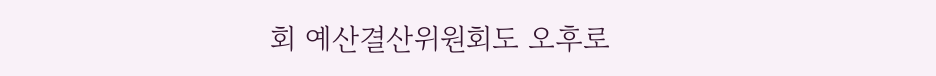회 예산결산위원회도 오후로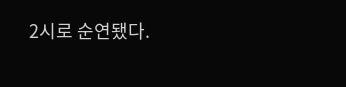2시로 순연됐다.